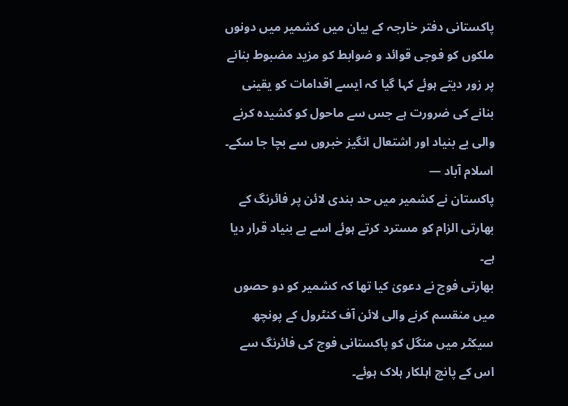پاکستانی دفتر خارجہ کے بیان میں کشمیر میں دونوں ملکوں کو فوجی قوائد و ضوابط کو مزید مضبوط بنانے پر زور دیتے ہوئے کہا گیا کہ ایسے اقدامات کو یقینی بنانے کی ضرورت ہے جس سے ماحول کو کشیدہ کرنے والی بے بنیاد اور اشتعال انگیز خبروں سے بچا جا سکے۔
اسلام آباد —
پاکستان نے کشمیر میں حد بندی لائن پر فائرنگ کے بھارتی الزام کو مسترد کرتے ہوئے اسے بے بنیاد قرار دیا ہے۔
بھارتی فوج نے دعویٰ کیا تھا کہ کشمیر کو دو حصوں میں منقسم کرنے والی لائن آف کنٹرول کے پونچھ سیکٹر میں منگل کو پاکستانی فوج کی فائرنگ سے اس کے پانچ اہلکار ہلاک ہوئے۔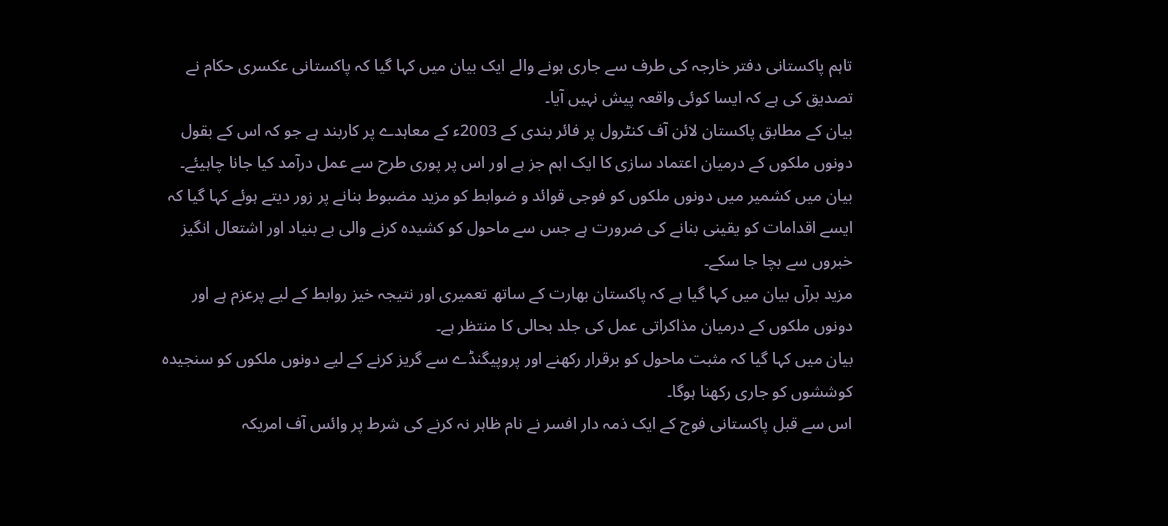تاہم پاکستانی دفتر خارجہ کی طرف سے جاری ہونے والے ایک بیان میں کہا گیا کہ پاکستانی عکسری حکام نے تصدیق کی ہے کہ ایسا کوئی واقعہ پیش نہیں آیا۔
بیان کے مطابق پاکستان لائن آف کنٹرول پر فائر بندی کے 2003ء کے معاہدے پر کاربند ہے جو کہ اس کے بقول دونوں ملکوں کے درمیان اعتماد سازی کا ایک اہم جز ہے اور اس پر پوری طرح سے عمل درآمد کیا جانا چاہیئے۔
بیان میں کشمیر میں دونوں ملکوں کو فوجی قوائد و ضوابط کو مزید مضبوط بنانے پر زور دیتے ہوئے کہا گیا کہ ایسے اقدامات کو یقینی بنانے کی ضرورت ہے جس سے ماحول کو کشیدہ کرنے والی بے بنیاد اور اشتعال انگیز خبروں سے بچا جا سکے۔
مزید برآں بیان میں کہا گیا ہے کہ پاکستان بھارت کے ساتھ تعمیری اور نتیجہ خیز روابط کے لیے پرعزم ہے اور دونوں ملکوں کے درمیان مذاکراتی عمل کی جلد بحالی کا منتظر ہے۔
بیان میں کہا گیا کہ مثبت ماحول کو برقرار رکھنے اور پروپیگنڈے سے گریز کرنے کے لیے دونوں ملکوں کو سنجیدہ کوششوں کو جاری رکھنا ہوگا۔
اس سے قبل پاکستانی فوج کے ایک ذمہ دار افسر نے نام ظاہر نہ کرنے کی شرط پر وائس آف امریکہ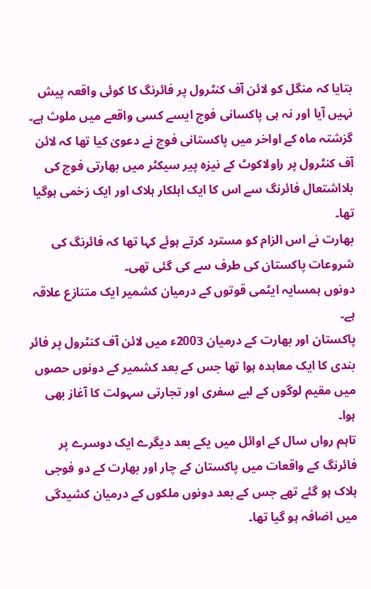بتایا کہ منگل کو لائن آف کنٹرول پر فائرنگ کا کوئی واقعہ پیش نہیں آیا اور نہ ہی پاکسانی فوج ایسے کسی واقعے میں ملوث ہے۔
گزشتہ ماہ کے اواخر میں پاکستانی فوج نے دعویٰ کیا تھا کہ لائن آف کنٹرول پر راولاکوٹ کے نیزہ پیر سیکٹر میں بھارتی فوج کی بلااشتعال فائرنگ سے اس کا ایک اہلکار ہلاک اور ایک زخمی ہوگیا تھا۔
بھارت نے اس الزام کو مسترد کرتے ہوئے کہا تھا کہ فائرنگ کی شروعات پاکستان کی طرف سے کی گئی تھی۔
دونوں ہمسایہ ایٹمی قوتوں کے درمیان کشمیر ایک متنازع علاقہ ہے۔
پاکستان اور بھارت کے درمیان 2003ء میں لائن آف کنٹرول پر فائر بندی کا ایک معاہدہ ہوا تھا جس کے بعد کشمیر کے دونوں حصوں میں مقیم لوگوں کے لیے سفری اور تجارتی سہولت کا آغاز بھی ہوا۔
تاہم رواں سال کے اوائل میں یکے بعد دیگرے ایک دوسرے پر فائرنگ کے واقعات میں پاکستان کے چار اور بھارت کے دو فوجی ہلاک ہو گئے تھے جس کے بعد دونوں ملکوں کے درمیان کشیدگی میں اضافہ ہو گیا تھا۔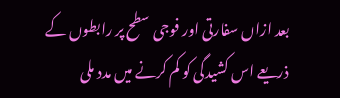بعد ازاں سفارتی اور فوجی سطح پر رابطوں کے ذریعے اس کشیدگی کو کم کرنے میں مدد ملی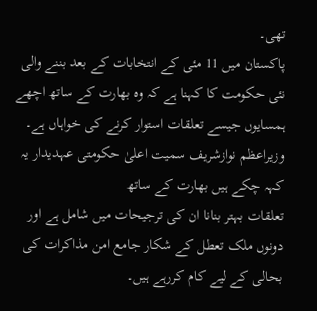تھی۔
پاکستان میں 11 مئی کے انتخابات کے بعد بننے والی نئی حکومت کا کہنا ہے کہ وہ بھارت کے ساتھ اچھے ہمسایوں جیسے تعلقات استوار کرنے کی خواہاں ہے۔
وزیراعظم نوازشریف سمیت اعلیٰ حکومتی عہدیدار یہ کہہ چکے ہیں بھارت کے ساتھ
تعلقات بہتر بنانا ان کی ترجیحات میں شامل ہے اور دونوں ملک تعطل کے شکار جامع امن مذاکرات کی بحالی کے لیے کام کررہے ہیں۔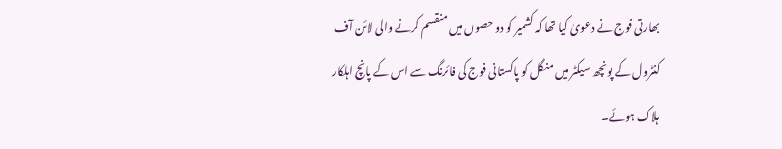بھارتی فوج نے دعویٰ کیا تھا کہ کشمیر کو دو حصوں میں منقسم کرنے والی لائن آف کنٹرول کے پونچھ سیکٹر میں منگل کو پاکستانی فوج کی فائرنگ سے اس کے پانچ اہلکار ہلاک ہوئے۔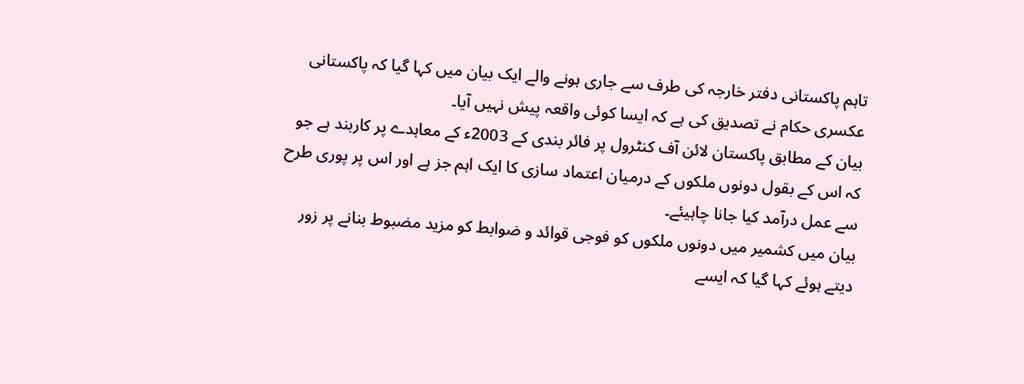تاہم پاکستانی دفتر خارجہ کی طرف سے جاری ہونے والے ایک بیان میں کہا گیا کہ پاکستانی عکسری حکام نے تصدیق کی ہے کہ ایسا کوئی واقعہ پیش نہیں آیا۔
بیان کے مطابق پاکستان لائن آف کنٹرول پر فائر بندی کے 2003ء کے معاہدے پر کاربند ہے جو کہ اس کے بقول دونوں ملکوں کے درمیان اعتماد سازی کا ایک اہم جز ہے اور اس پر پوری طرح سے عمل درآمد کیا جانا چاہیئے۔
بیان میں کشمیر میں دونوں ملکوں کو فوجی قوائد و ضوابط کو مزید مضبوط بنانے پر زور دیتے ہوئے کہا گیا کہ ایسے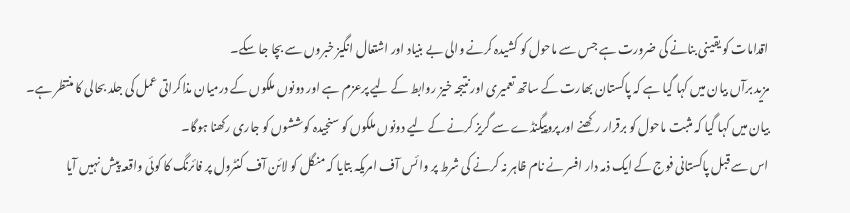اقدامات کو یقینی بنانے کی ضرورت ہے جس سے ماحول کو کشیدہ کرنے والی بے بنیاد اور اشتعال انگیز خبروں سے بچا جا سکے۔
مزید برآں بیان میں کہا گیا ہے کہ پاکستان بھارت کے ساتھ تعمیری اور نتیجہ خیز روابط کے لیے پرعزم ہے اور دونوں ملکوں کے درمیان مذاکراتی عمل کی جلد بحالی کا منتظر ہے۔
بیان میں کہا گیا کہ مثبت ماحول کو برقرار رکھنے اور پروپیگنڈے سے گریز کرنے کے لیے دونوں ملکوں کو سنجیدہ کوششوں کو جاری رکھنا ہوگا۔
اس سے قبل پاکستانی فوج کے ایک ذمہ دار افسر نے نام ظاہر نہ کرنے کی شرط پر وائس آف امریکہ بتایا کہ منگل کو لائن آف کنٹرول پر فائرنگ کا کوئی واقعہ پیش نہیں آیا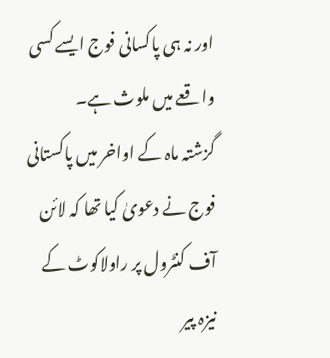اور نہ ہی پاکسانی فوج ایسے کسی واقعے میں ملوث ہے۔
گزشتہ ماہ کے اواخر میں پاکستانی فوج نے دعویٰ کیا تھا کہ لائن آف کنٹرول پر راولاکوٹ کے نیزہ پیر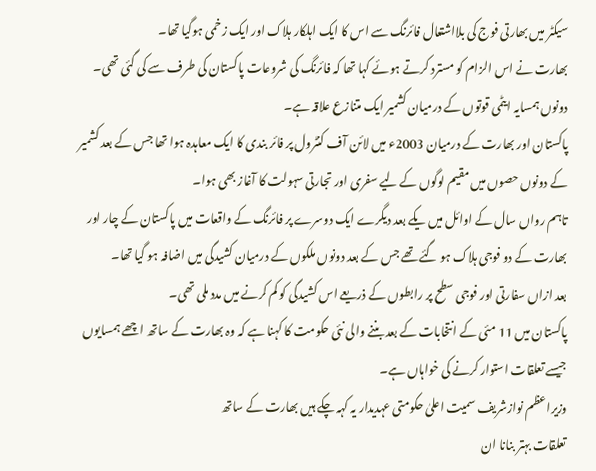سیکٹر میں بھارتی فوج کی بلااشتعال فائرنگ سے اس کا ایک اہلکار ہلاک اور ایک زخمی ہوگیا تھا۔
بھارت نے اس الزام کو مسترد کرتے ہوئے کہا تھا کہ فائرنگ کی شروعات پاکستان کی طرف سے کی گئی تھی۔
دونوں ہمسایہ ایٹمی قوتوں کے درمیان کشمیر ایک متنازع علاقہ ہے۔
پاکستان اور بھارت کے درمیان 2003ء میں لائن آف کنٹرول پر فائر بندی کا ایک معاہدہ ہوا تھا جس کے بعد کشمیر کے دونوں حصوں میں مقیم لوگوں کے لیے سفری اور تجارتی سہولت کا آغاز بھی ہوا۔
تاہم رواں سال کے اوائل میں یکے بعد دیگرے ایک دوسرے پر فائرنگ کے واقعات میں پاکستان کے چار اور بھارت کے دو فوجی ہلاک ہو گئے تھے جس کے بعد دونوں ملکوں کے درمیان کشیدگی میں اضافہ ہو گیا تھا۔
بعد ازاں سفارتی اور فوجی سطح پر رابطوں کے ذریعے اس کشیدگی کو کم کرنے میں مدد ملی تھی۔
پاکستان میں 11 مئی کے انتخابات کے بعد بننے والی نئی حکومت کا کہنا ہے کہ وہ بھارت کے ساتھ اچھے ہمسایوں جیسے تعلقات استوار کرنے کی خواہاں ہے۔
وزیراعظم نوازشریف سمیت اعلیٰ حکومتی عہدیدار یہ کہہ چکے ہیں بھارت کے ساتھ
تعلقات بہتر بنانا ان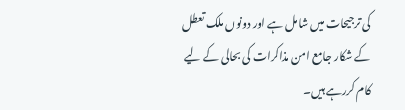کی ترجیحات میں شامل ہے اور دونوں ملک تعطل کے شکار جامع امن مذاکرات کی بحالی کے لیے کام کررہے ہیں۔